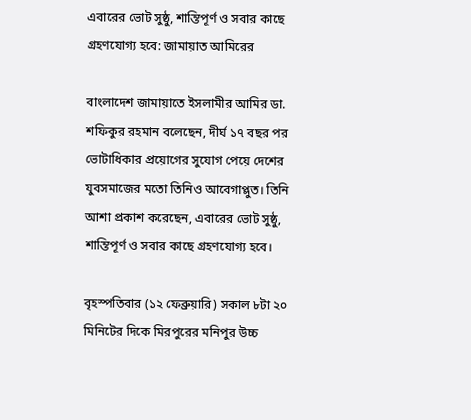এবারের ভোট সুষ্ঠু, শান্তিপূর্ণ ও সবার কাছে গ্রহণযোগ্য হবে: জামায়াত আমিরের

বাংলাদেশ জামায়াতে ইসলামীর আমির ডা. শফিকুর রহমান বলেছেন, দীর্ঘ ১৭ বছর পর ভোটাধিকার প্রয়োগের সুযোগ পেয়ে দেশের যুবসমাজের মতো তিনিও আবেগাপ্লুত। তিনি আশা প্রকাশ করেছেন, এবারের ভোট সুষ্ঠু, শান্তিপূর্ণ ও সবার কাছে গ্রহণযোগ্য হবে।

বৃহস্পতিবার (১২ ফেব্রুয়ারি) সকাল ৮টা ২০ মিনিটের দিকে মিরপুরের মনিপুর উচ্চ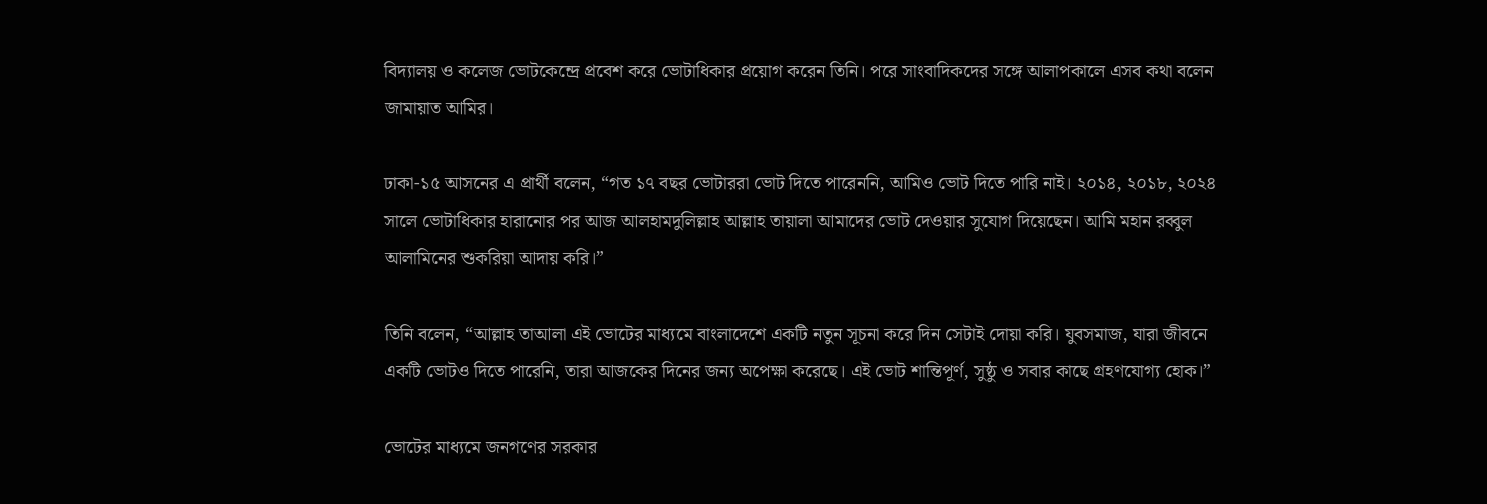বিদ্যালয় ও কলেজ ভোটকেন্দ্রে প্রবেশ করে ভোটাধিকার প্রয়োগ করেন তিনি। পরে সাংবাদিকদের সঙ্গে আলাপকালে এসব কথা বলেন জামায়াত আমির।

ঢাকা-১৫ আসনের এ প্রার্থী বলেন, “গত ১৭ বছর ভোটাররা ভোট দিতে পারেননি, আমিও ভোট দিতে পারি নাই। ২০১৪, ২০১৮, ২০২৪ সালে ভোটাধিকার হারানোর পর আজ আলহামদুলিল্লাহ আল্লাহ তায়ালা আমাদের ভোট দেওয়ার সুযোগ দিয়েছেন। আমি মহান রব্বুল আলামিনের শুকরিয়া আদায় করি।”

তিনি বলেন, “আল্লাহ তাআলা এই ভোটের মাধ্যমে বাংলাদেশে একটি নতুন সূচনা করে দিন সেটাই দোয়া করি। যুবসমাজ, যারা জীবনে একটি ভোটও দিতে পারেনি, তারা আজকের দিনের জন্য অপেক্ষা করেছে। এই ভোট শান্তিপূর্ণ, সুষ্ঠু ও সবার কাছে গ্রহণযোগ্য হোক।”

ভোটের মাধ্যমে জনগণের সরকার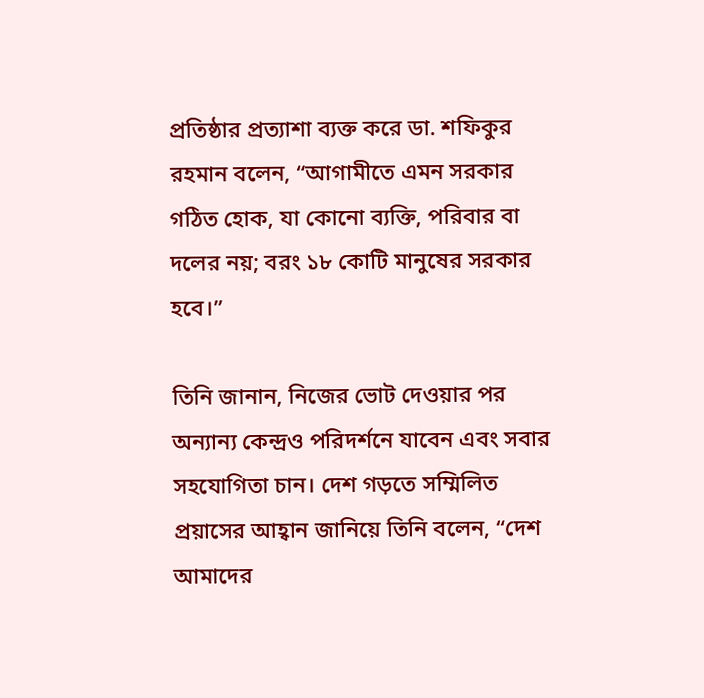প্রতিষ্ঠার প্রত্যাশা ব্যক্ত করে ডা. শফিকুর রহমান বলেন, “আগামীতে এমন সরকার গঠিত হোক, যা কোনো ব্যক্তি, পরিবার বা দলের নয়; বরং ১৮ কোটি মানুষের সরকার হবে।”

তিনি জানান, নিজের ভোট দেওয়ার পর অন্যান্য কেন্দ্রও পরিদর্শনে যাবেন এবং সবার সহযোগিতা চান। দেশ গড়তে সম্মিলিত প্রয়াসের আহ্বান জানিয়ে তিনি বলেন, “দেশ আমাদের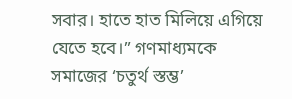সবার। হাতে হাত মিলিয়ে এগিয়ে যেতে হবে।” গণমাধ্যমকে সমাজের ‘চতুর্থ স্তম্ভ’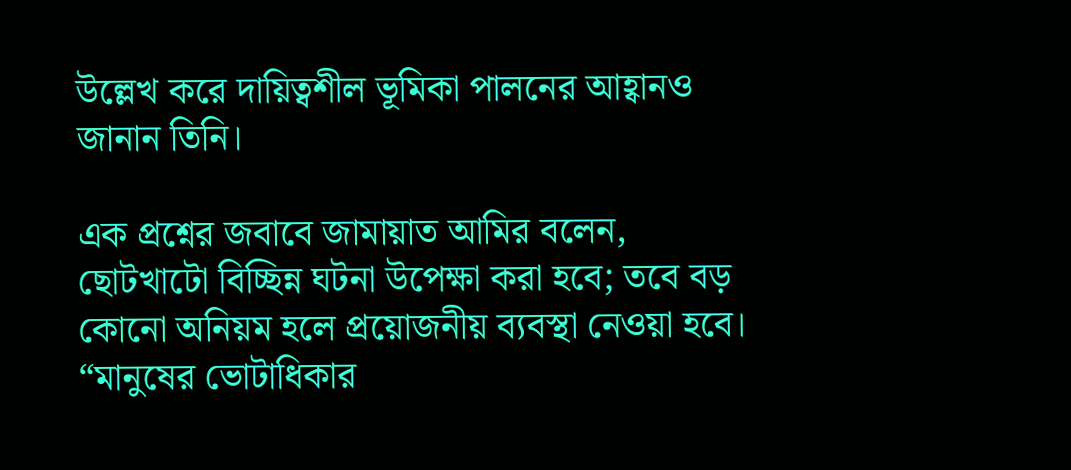উল্লেখ করে দায়িত্বশীল ভূমিকা পালনের আহ্বানও জানান তিনি।

এক প্রশ্নের জবাবে জামায়াত আমির বলেন, ছোটখাটো বিচ্ছিন্ন ঘটনা উপেক্ষা করা হবে; তবে বড় কোনো অনিয়ম হলে প্রয়োজনীয় ব্যবস্থা নেওয়া হবে। “মানুষের ভোটাধিকার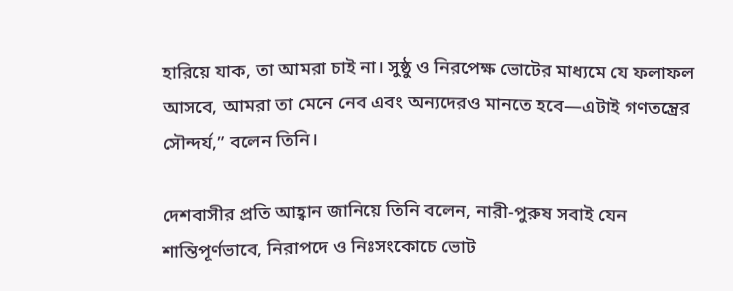হারিয়ে যাক, তা আমরা চাই না। সুষ্ঠু ও নিরপেক্ষ ভোটের মাধ্যমে যে ফলাফল আসবে, আমরা তা মেনে নেব এবং অন্যদেরও মানতে হবে—এটাই গণতন্ত্রের সৌন্দর্য,” বলেন তিনি।

দেশবাসীর প্রতি আহ্বান জানিয়ে তিনি বলেন, নারী-পুরুষ সবাই যেন শান্তিপূর্ণভাবে, নিরাপদে ও নিঃসংকোচে ভোট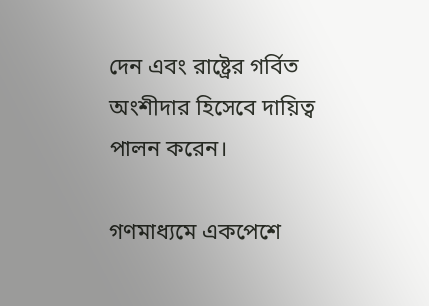দেন এবং রাষ্ট্রের গর্বিত অংশীদার হিসেবে দায়িত্ব পালন করেন।

গণমাধ্যমে একপেশে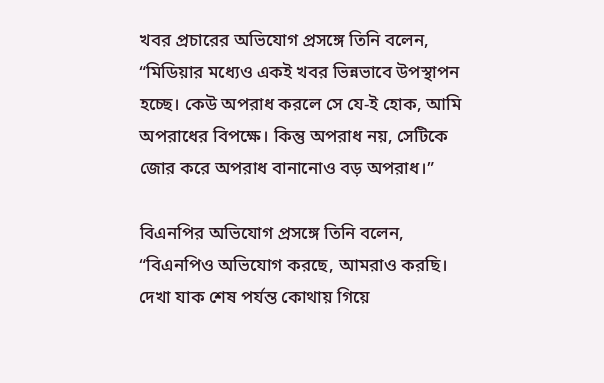খবর প্রচারের অভিযোগ প্রসঙ্গে তিনি বলেন, “মিডিয়ার মধ্যেও একই খবর ভিন্নভাবে উপস্থাপন হচ্ছে। কেউ অপরাধ করলে সে যে-ই হোক, আমি অপরাধের বিপক্ষে। কিন্তু অপরাধ নয়, সেটিকে জোর করে অপরাধ বানানোও বড় অপরাধ।”

বিএনপির অভিযোগ প্রসঙ্গে তিনি বলেন, “বিএনপিও অভিযোগ করছে, আমরাও করছি। দেখা যাক শেষ পর্যন্ত কোথায় গিয়ে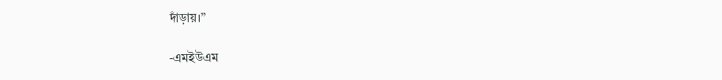দাঁড়ায়।”

-এমইউএম